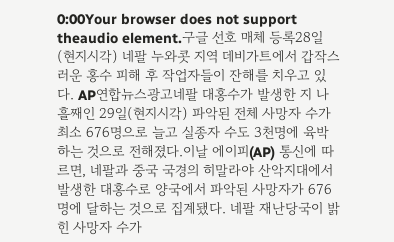0:00Your browser does not support theaudio element.구글 선호 매체 등록28일(현지시각) 네팔 누와콧 지역 데비가트에서 갑작스러운 홍수 피해 후 작업자들이 잔해를 치우고 있다. AP연합뉴스광고네팔 대홍수가 발생한 지 나흘째인 29일(현지시각) 파악된 전체 사망자 수가 최소 676명으로 늘고 실종자 수도 3천명에 육박하는 것으로 전해졌다.이날 에이피(AP) 통신에 따르면, 네팔과 중국 국경의 히말라야 산악지대에서 발생한 대홍수로 양국에서 파악된 사망자가 676명에 달하는 것으로 집계됐다. 네팔 재난당국이 밝힌 사망자 수가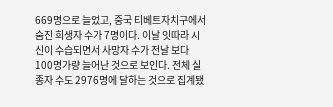669명으로 늘었고, 중국 티베트자치구에서 숨진 희생자 수가 7명이다. 이날 잇따라 시신이 수습되면서 사망자 수가 전날 보다 100명가량 늘어난 것으로 보인다. 전체 실종자 수도 2976명에 달하는 것으로 집계됐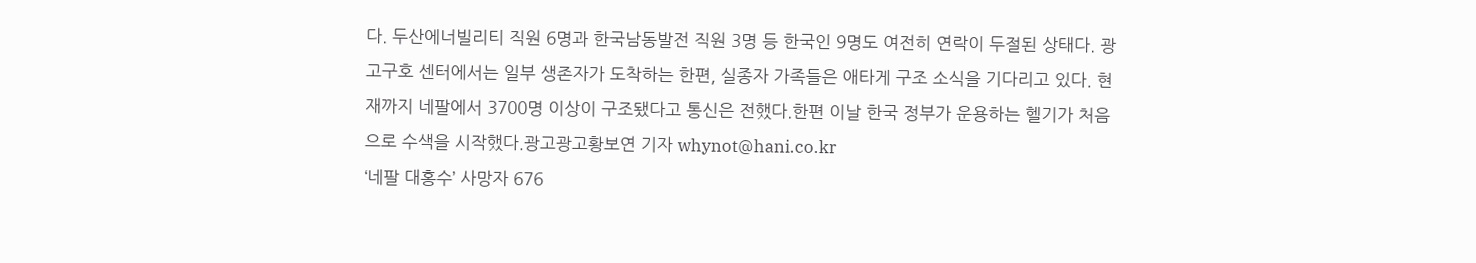다. 두산에너빌리티 직원 6명과 한국남동발전 직원 3명 등 한국인 9명도 여전히 연락이 두절된 상태다. 광고구호 센터에서는 일부 생존자가 도착하는 한편, 실종자 가족들은 애타게 구조 소식을 기다리고 있다. 현재까지 네팔에서 3700명 이상이 구조됐다고 통신은 전했다.한편 이날 한국 정부가 운용하는 헬기가 처음으로 수색을 시작했다.광고광고황보연 기자 whynot@hani.co.kr
‘네팔 대홍수’ 사망자 676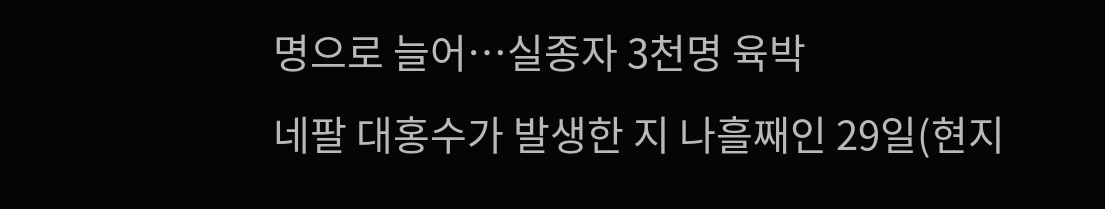명으로 늘어…실종자 3천명 육박
네팔 대홍수가 발생한 지 나흘째인 29일(현지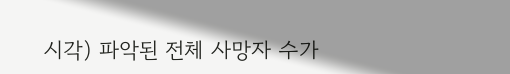시각) 파악된 전체 사망자 수가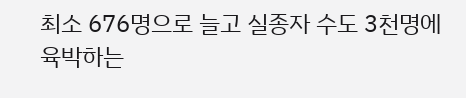최소 676명으로 늘고 실종자 수도 3천명에 육박하는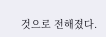것으로 전해졌다.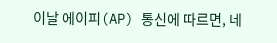이날 에이피(AP) 통신에 따르면, 네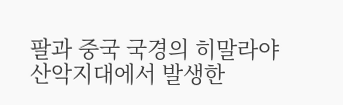팔과 중국 국경의 히말라야 산악지대에서 발생한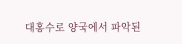대홍수로 양국에서 파악된